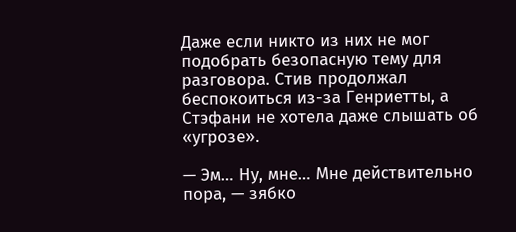Даже если никто из них не мог подобрать безопасную тему для разговора. Стив продолжал беспокоиться из-за Генриетты, а Стэфани не хотела даже слышать об «угрозе».

— Эм… Ну, мне… Мне действительно пора, — зябко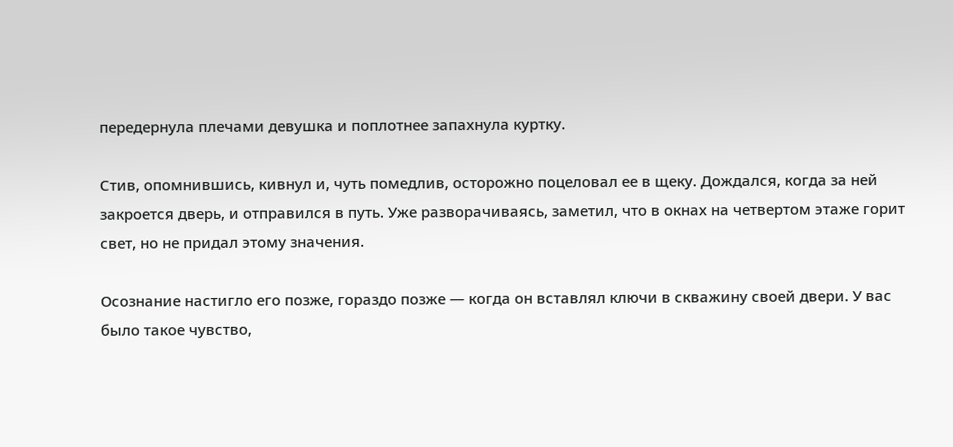передернула плечами девушка и поплотнее запахнула куртку.

Стив, опомнившись, кивнул и, чуть помедлив, осторожно поцеловал ее в щеку. Дождался, когда за ней закроется дверь, и отправился в путь. Уже разворачиваясь, заметил, что в окнах на четвертом этаже горит свет, но не придал этому значения.

Осознание настигло его позже, гораздо позже — когда он вставлял ключи в скважину своей двери. У вас было такое чувство,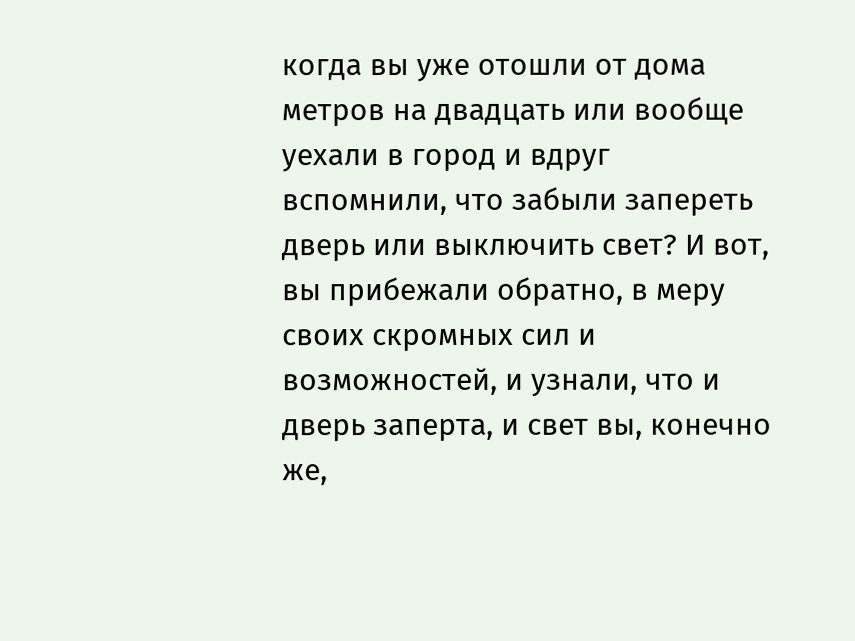когда вы уже отошли от дома метров на двадцать или вообще уехали в город и вдруг вспомнили, что забыли запереть дверь или выключить свет? И вот, вы прибежали обратно, в меру своих скромных сил и возможностей, и узнали, что и дверь заперта, и свет вы, конечно же,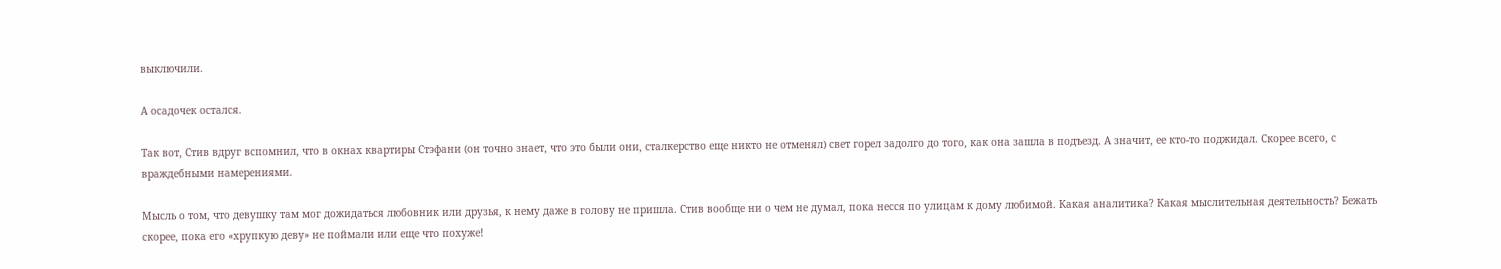выключили.

А осадочек остался.

Так вот, Стив вдруг вспомнил, что в окнах квартиры Стэфани (он точно знает, что это были они, сталкерство еще никто не отменял) свет горел задолго до того, как она зашла в подъезд. А значит, ее кто-то поджидал. Скорее всего, с враждебными намерениями.

Мысль о том, что девушку там мог дожидаться любовник или друзья, к нему даже в голову не пришла. Стив вообще ни о чем не думал, пока несся по улицам к дому любимой. Какая аналитика? Какая мыслительная деятельность? Бежать скорее, пока его «хрупкую деву» не поймали или еще что похуже!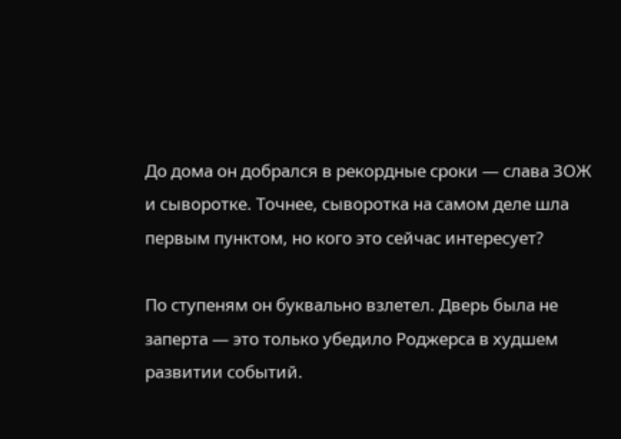До дома он добрался в рекордные сроки — слава ЗОЖ и сыворотке. Точнее, сыворотка на самом деле шла первым пунктом, но кого это сейчас интересует?

По ступеням он буквально взлетел. Дверь была не заперта — это только убедило Роджерса в худшем развитии событий.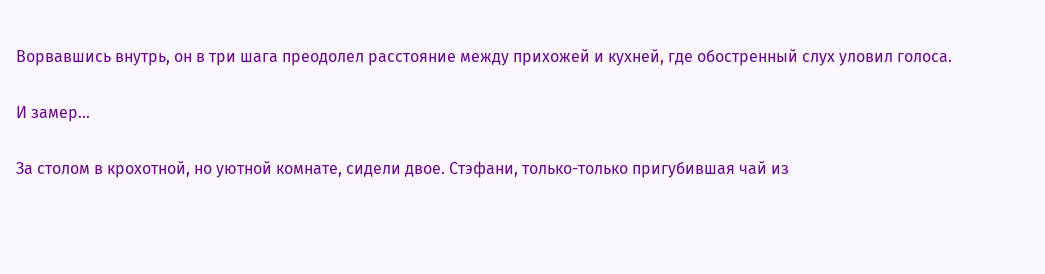Ворвавшись внутрь, он в три шага преодолел расстояние между прихожей и кухней, где обостренный слух уловил голоса.

И замер…

За столом в крохотной, но уютной комнате, сидели двое. Стэфани, только-только пригубившая чай из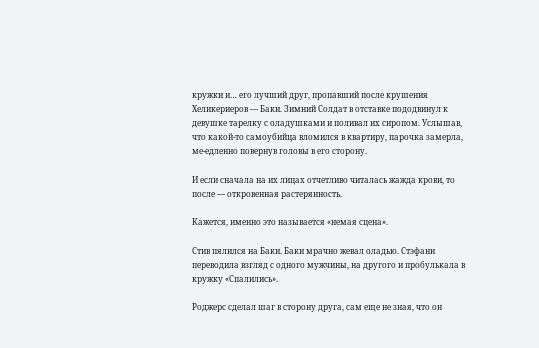кружки и… его лучший друг, пропавший после крушения Хеликериеров — Баки. Зимний Солдат в отставке пододвинул к девушке тарелку с оладушками и поливал их сиропом. Услышав, что какой-то самоубийца вломился в квартиру, парочка замерла, ме-едленно повернув головы в его сторону.

И если сначала на их лицах отчетливо читалась жажда крови, то после — откровенная растерянность.

Кажется, именно это называется «немая сцена».

Стив пялился на Баки. Баки мрачно жевал оладью. Стэфани переводила взгляд с одного мужчины, на другого и пробулькала в кружку «Спалились».

Роджерс сделал шаг в сторону друга, сам еще не зная, что он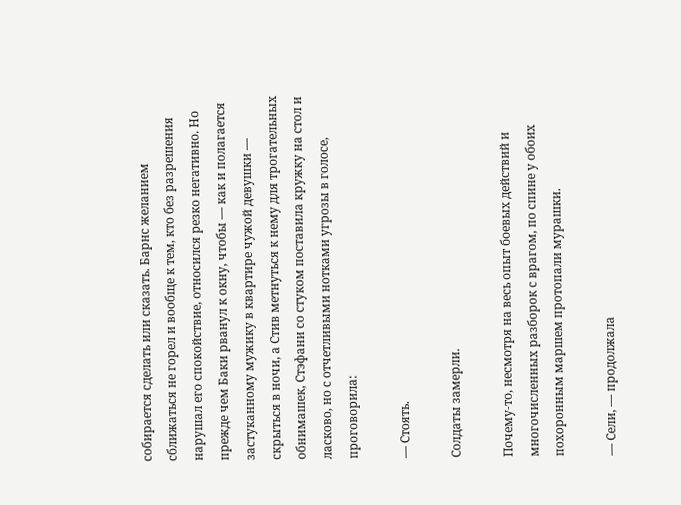собирается сделать или сказать. Барнс желанием сближаться не горел и вообще к тем, кто без разрешения нарушал его спокойствие, относился резко негативно. Но прежде чем Баки рванул к окну, чтобы — как и полагается застуканному мужику в квартире чужой девушки — скрыться в ночи, а Стив метнуться к нему для трогательных обнимашек, Стэфани со стуком поставила кружку на стол и ласково, но с отчетливыми нотками угрозы в голосе, проговорила:

— Стоять.

Солдаты замерли.

Почему-то, несмотря на весь опыт боевых действий и многочисленных разборок с врагом, по спине у обоих похоронным маршем протопали мурашки.

— Сели, — продолжала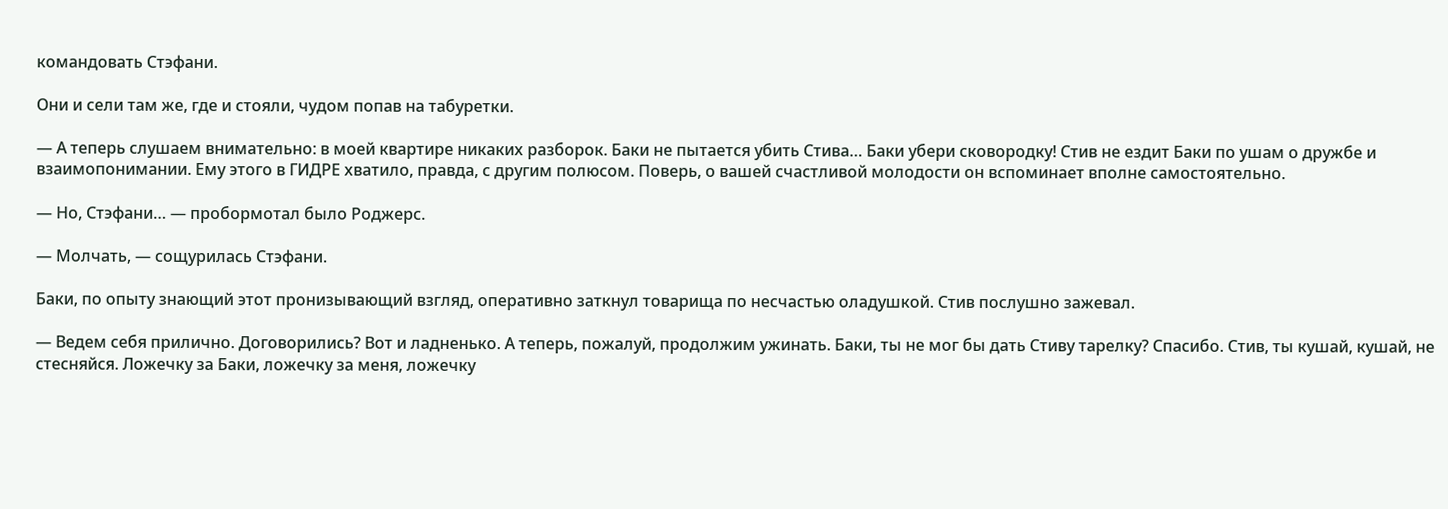командовать Стэфани.

Они и сели там же, где и стояли, чудом попав на табуретки.

— А теперь слушаем внимательно: в моей квартире никаких разборок. Баки не пытается убить Стива… Баки убери сковородку! Стив не ездит Баки по ушам о дружбе и взаимопонимании. Ему этого в ГИДРЕ хватило, правда, с другим полюсом. Поверь, о вашей счастливой молодости он вспоминает вполне самостоятельно.

— Но, Стэфани… — пробормотал было Роджерс.

— Молчать, — сощурилась Стэфани.

Баки, по опыту знающий этот пронизывающий взгляд, оперативно заткнул товарища по несчастью оладушкой. Стив послушно зажевал.

— Ведем себя прилично. Договорились? Вот и ладненько. А теперь, пожалуй, продолжим ужинать. Баки, ты не мог бы дать Стиву тарелку? Спасибо. Стив, ты кушай, кушай, не стесняйся. Ложечку за Баки, ложечку за меня, ложечку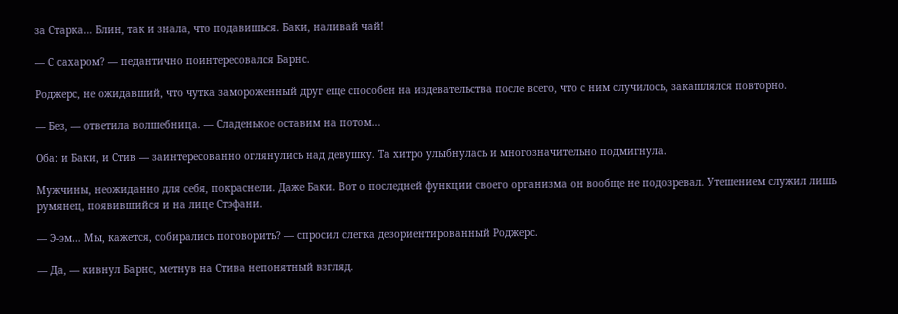за Старка… Блин, так и знала, что подавишься. Баки, наливай чай!

— С сахаром? — педантично поинтересовался Барнс.

Роджерс, не ожидавший, что чутка замороженный друг еще способен на издевательства после всего, что с ним случилось, закашлялся повторно.

— Без, — ответила волшебница. — Сладенькое оставим на потом…

Оба: и Баки, и Стив — заинтересованно оглянулись над девушку. Та хитро улыбнулась и многозначительно подмигнула.

Мужчины, неожиданно для себя, покраснели. Даже Баки. Вот о последней функции своего организма он вообще не подозревал. Утешением служил лишь румянец, появившийся и на лице Стэфани.

— Э-эм… Мы, кажется, собирались поговорить? — спросил слегка дезориентированный Роджерс.

— Да, — кивнул Барнс, метнув на Стива непонятный взгляд.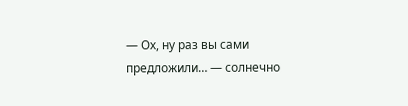— Ох, ну раз вы сами предложили… — солнечно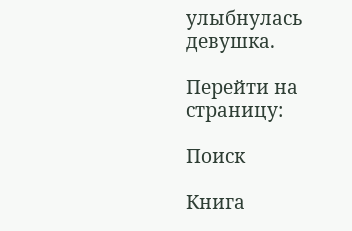улыбнулась девушка.

Перейти на страницу:

Поиск

Книга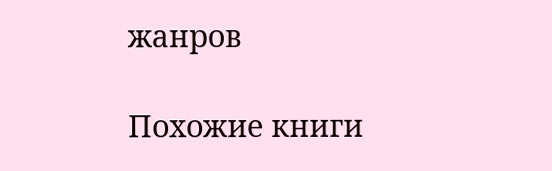жанров

Похожие книги